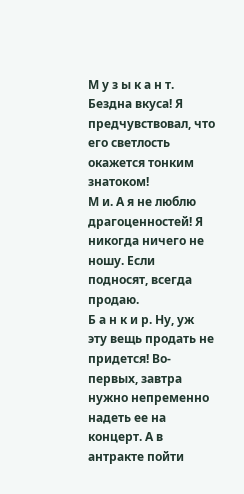М у з ы к а н т. Бездна вкуса! Я предчувствовал, что его светлость окажется тонким знатоком!
М и. А я не люблю драгоценностей! Я никогда ничего не ношу. Если подносят, всегда продаю.
Б а н к и р. Ну, уж эту вещь продать не придется! Во-первых, завтра нужно непременно надеть ее на концерт. А в антракте пойти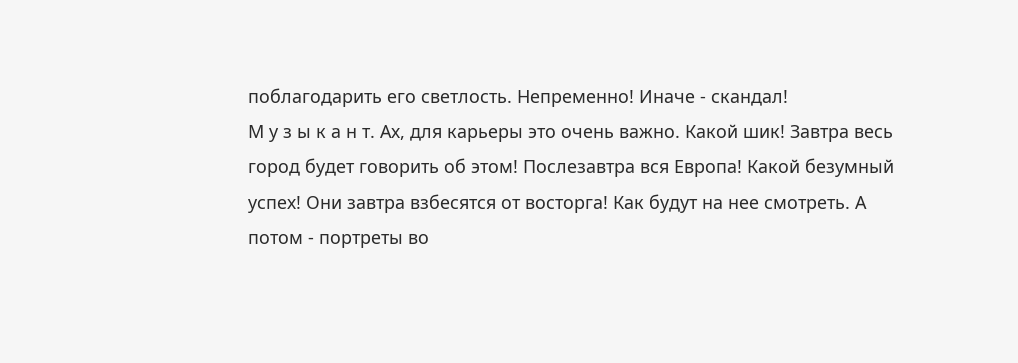поблагодарить его светлость. Непременно! Иначе - скандал!
М у з ы к а н т. Ах, для карьеры это очень важно. Какой шик! Завтра весь город будет говорить об этом! Послезавтра вся Европа! Какой безумный успех! Они завтра взбесятся от восторга! Как будут на нее смотреть. А потом - портреты во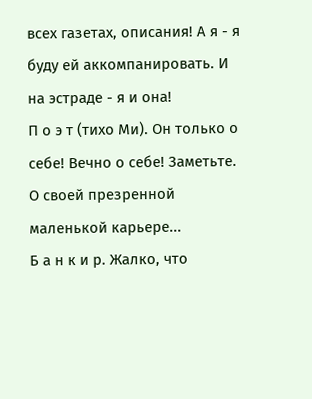всех газетах, описания! А я - я буду ей аккомпанировать. И на эстраде - я и она!
П о э т (тихо Ми). Он только о себе! Вечно о себе! Заметьте. О своей презренной маленькой карьере...
Б а н к и р. Жалко, что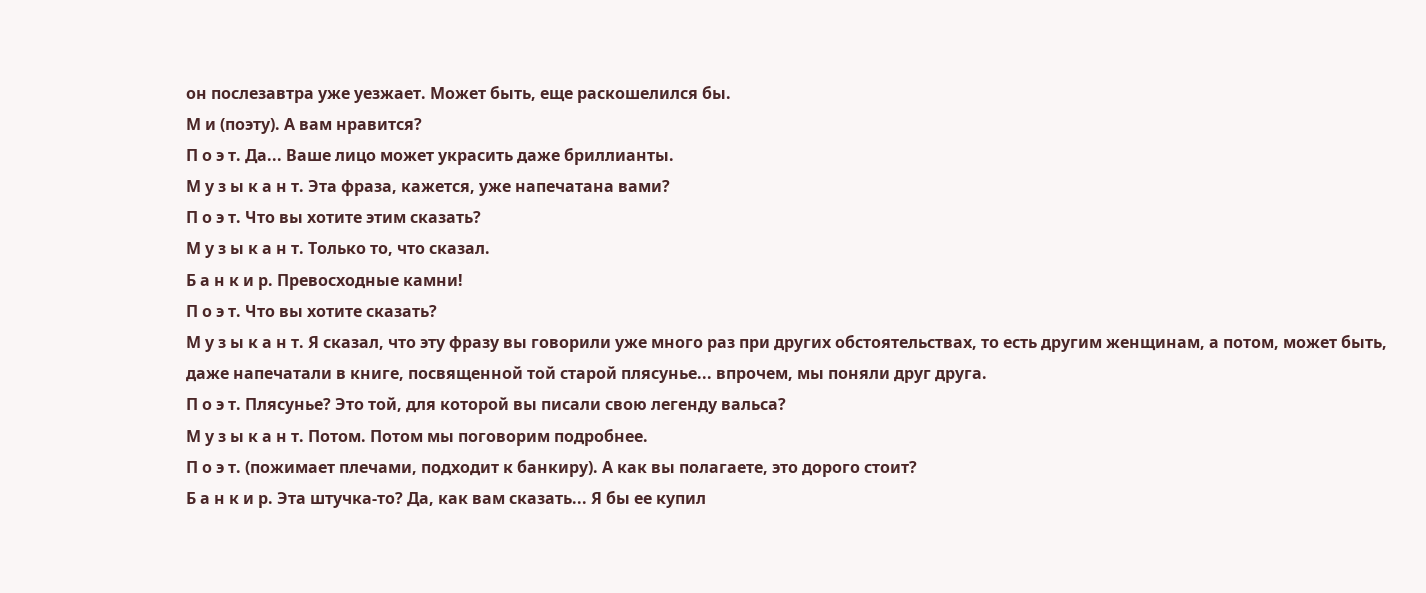он послезавтра уже уезжает. Может быть, еще раскошелился бы.
М и (поэту). А вам нравится?
П о э т. Да... Ваше лицо может украсить даже бриллианты.
М у з ы к а н т. Эта фраза, кажется, уже напечатана вами?
П о э т. Что вы хотите этим сказать?
М у з ы к а н т. Только то, что сказал.
Б а н к и р. Превосходные камни!
П о э т. Что вы хотите сказать?
М у з ы к а н т. Я сказал, что эту фразу вы говорили уже много раз при других обстоятельствах, то есть другим женщинам, а потом, может быть, даже напечатали в книге, посвященной той старой плясунье... впрочем, мы поняли друг друга.
П о э т. Плясунье? Это той, для которой вы писали свою легенду вальса?
М у з ы к а н т. Потом. Потом мы поговорим подробнее.
П о э т. (пожимает плечами, подходит к банкиру). А как вы полагаете, это дорого стоит?
Б а н к и р. Эта штучка-то? Да, как вам сказать... Я бы ее купил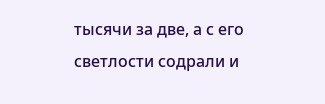тысячи за две, а с его светлости содрали и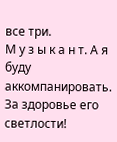все три.
М у з ы к а н т. А я буду аккомпанировать. За здоровье его светлости!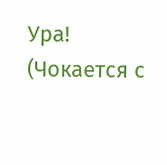Ура! (Чокается с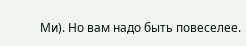Ми). Но вам надо быть повеселее.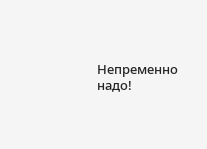Непременно надо!